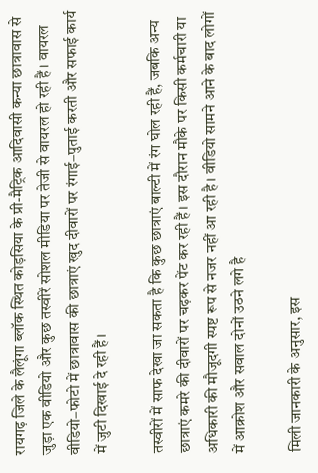रायगढ़ जिले के लैलूंगा ब्लॉक स्थित कोड़सिया के प्री-मैट्रिक आदिवासी कन्या छात्रावास से जुड़ा एक वीडियो और कुछ तस्वीरें सोशल मीडिया पर तेजी से वायरल हो रही हैं। वायरल वीडियो–फोटो में छात्रावास की छात्राएं खुद दीवारों पर रंगाई–पुताई करती और सफाई कार्य में जुटी दिखाई दे रही हैं।

तस्वीरों में साफ देखा जा सकता है कि कुछ छात्राएं बाल्टी में रंग घोल रही हैं, जबकि अन्य छात्राएं कमरे की दीवारों पर चढ़कर पेंट कर रही हैं। इस दौरान मौके पर किसी कर्मचारी या अधिकारी की मौजूदगी स्पष्ट रूप से नजर नहीं आ रही है। वीडियो सामने आने के बाद लोगों में आक्रोश और सवाल दोनों उठने लगे है

मिली जानकारी के अनुसार, इस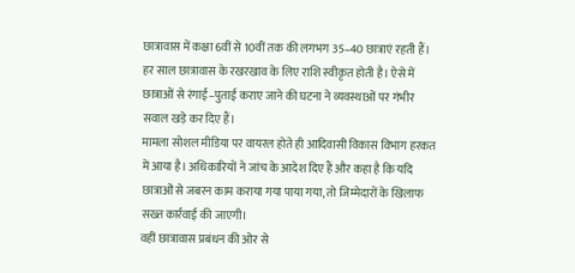छात्रावास में कक्षा 6वीं से 10वीं तक की लगभग 35–40 छात्राएं रहती हैं। हर साल छात्रावास के रखरखाव के लिए राशि स्वीकृत होती है। ऐसे में छात्राओं से रंगाई–पुताई कराए जाने की घटना ने व्यवस्थाओं पर गंभीर सवाल खड़े कर दिए हैं।
मामला सोशल मीडिया पर वायरल होते ही आदिवासी विकास विभाग हरकत में आया है। अधिकारियों ने जांच के आदेश दिए हैं और कहा है कि यदि छात्राओं से जबरन काम कराया गया पाया गया, तो जिम्मेदारों के खिलाफ सख्त कार्रवाई की जाएगी।
वहीं छात्रावास प्रबंधन की ओर से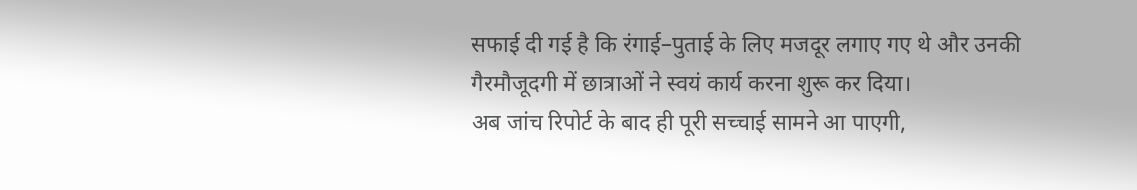सफाई दी गई है कि रंगाई–पुताई के लिए मजदूर लगाए गए थे और उनकी गैरमौजूदगी में छात्राओं ने स्वयं कार्य करना शुरू कर दिया।
अब जांच रिपोर्ट के बाद ही पूरी सच्चाई सामने आ पाएगी,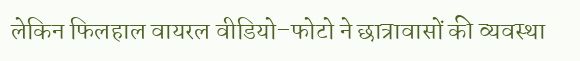लेकिन फिलहाल वायरल वीडियो–फोटो ने छात्रावासों की व्यवस्था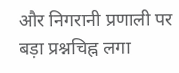और निगरानी प्रणाली पर बड़ा प्रश्नचिह्न लगा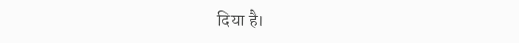दिया है।